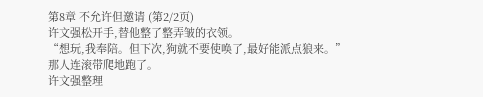第8章 不允许但邀请 (第2/2页)
许文强松开手,替他整了整弄皱的衣领。
“想玩,我奉陪。但下次,狗就不要使唤了,最好能派点狼来。”
那人连滚带爬地跑了。
许文强整理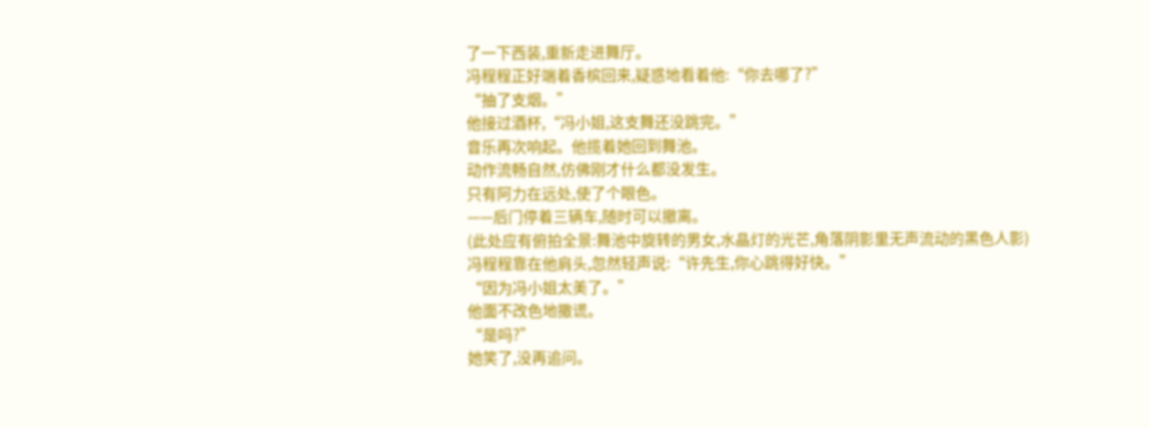了一下西装,重新走进舞厅。
冯程程正好端着香槟回来,疑惑地看着他:“你去哪了?”
“抽了支烟。”
他接过酒杯,“冯小姐,这支舞还没跳完。”
音乐再次响起。他揽着她回到舞池。
动作流畅自然,仿佛刚才什么都没发生。
只有阿力在远处,使了个眼色。
——后门停着三辆车,随时可以撤离。
(此处应有俯拍全景:舞池中旋转的男女,水晶灯的光芒,角落阴影里无声流动的黑色人影)
冯程程靠在他肩头,忽然轻声说:“许先生,你心跳得好快。”
“因为冯小姐太美了。”
他面不改色地撒谎。
“是吗?”
她笑了,没再追问。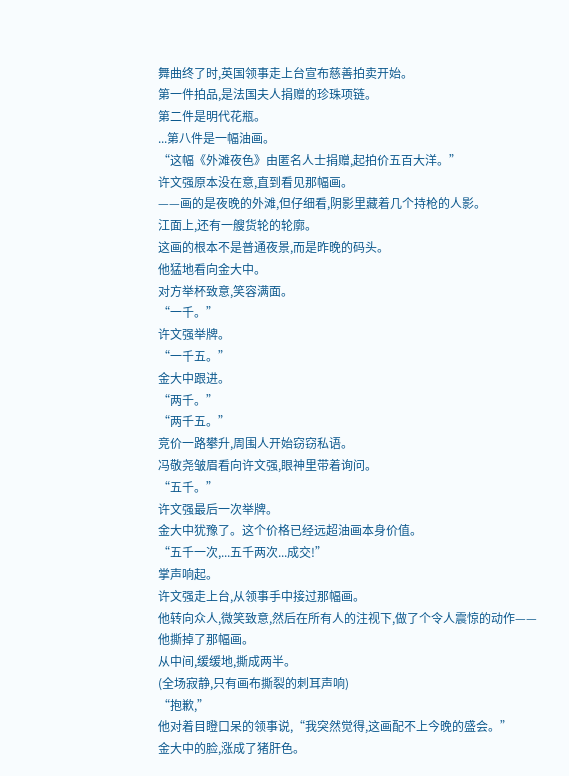舞曲终了时,英国领事走上台宣布慈善拍卖开始。
第一件拍品,是法国夫人捐赠的珍珠项链。
第二件是明代花瓶。
...第八件是一幅油画。
“这幅《外滩夜色》由匿名人士捐赠,起拍价五百大洋。”
许文强原本没在意,直到看见那幅画。
——画的是夜晚的外滩,但仔细看,阴影里藏着几个持枪的人影。
江面上,还有一艘货轮的轮廓。
这画的根本不是普通夜景,而是昨晚的码头。
他猛地看向金大中。
对方举杯致意,笑容满面。
“一千。”
许文强举牌。
“一千五。”
金大中跟进。
“两千。”
“两千五。”
竞价一路攀升,周围人开始窃窃私语。
冯敬尧皱眉看向许文强,眼神里带着询问。
“五千。”
许文强最后一次举牌。
金大中犹豫了。这个价格已经远超油画本身价值。
“五千一次,...五千两次...成交!”
掌声响起。
许文强走上台,从领事手中接过那幅画。
他转向众人,微笑致意,然后在所有人的注视下,做了个令人震惊的动作——
他撕掉了那幅画。
从中间,缓缓地,撕成两半。
(全场寂静,只有画布撕裂的刺耳声响)
“抱歉,”
他对着目瞪口呆的领事说,“我突然觉得,这画配不上今晚的盛会。”
金大中的脸,涨成了猪肝色。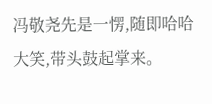冯敬尧先是一愣,随即哈哈大笑,带头鼓起掌来。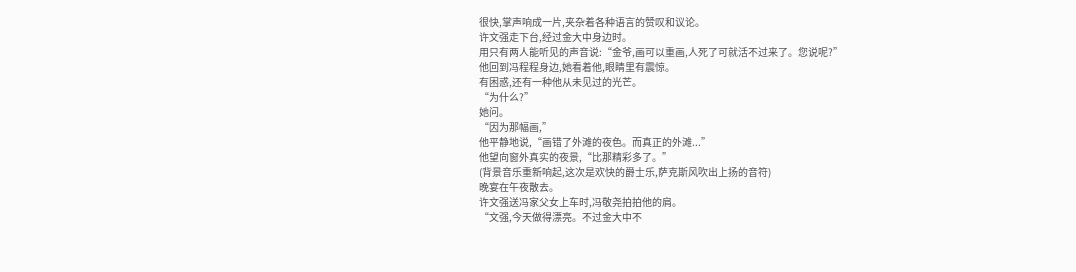很快,掌声响成一片,夹杂着各种语言的赞叹和议论。
许文强走下台,经过金大中身边时。
用只有两人能听见的声音说:“金爷,画可以重画,人死了可就活不过来了。您说呢?”
他回到冯程程身边,她看着他,眼睛里有震惊。
有困惑,还有一种他从未见过的光芒。
“为什么?”
她问。
“因为那幅画,”
他平静地说,“画错了外滩的夜色。而真正的外滩...”
他望向窗外真实的夜景,“比那精彩多了。”
(背景音乐重新响起,这次是欢快的爵士乐,萨克斯风吹出上扬的音符)
晚宴在午夜散去。
许文强送冯家父女上车时,冯敬尧拍拍他的肩。
“文强,今天做得漂亮。不过金大中不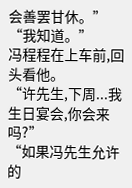会善罢甘休。”
“我知道。”
冯程程在上车前,回头看他。
“许先生,下周...我生日宴会,你会来吗?”
“如果冯先生允许的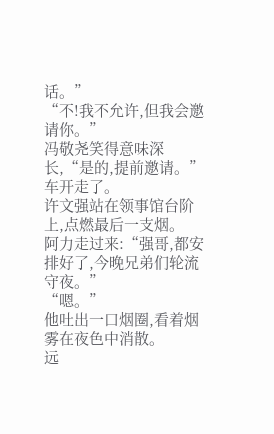话。”
“不!我不允许,但我会邀请你。”
冯敬尧笑得意味深长,“是的,提前邀请。”
车开走了。
许文强站在领事馆台阶上,点燃最后一支烟。
阿力走过来:“强哥,都安排好了,今晚兄弟们轮流守夜。”
“嗯。”
他吐出一口烟圈,看着烟雾在夜色中消散。
远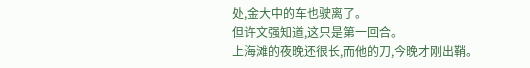处,金大中的车也驶离了。
但许文强知道,这只是第一回合。
上海滩的夜晚还很长,而他的刀,今晚才刚出鞘。